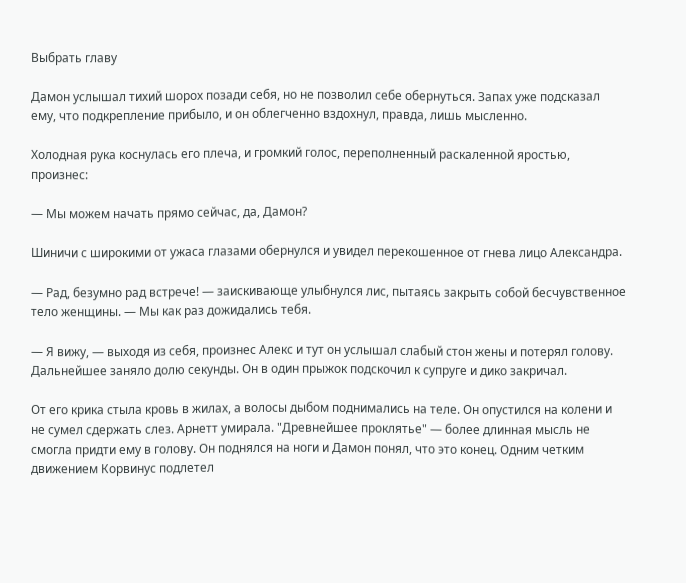Выбрать главу

Дамон услышал тихий шорох позади себя, но не позволил себе обернуться. Запах уже подсказал ему, что подкрепление прибыло, и он облегченно вздохнул, правда, лишь мысленно.

Холодная рука коснулась его плеча, и громкий голос, переполненный раскаленной яростью, произнес:

— Мы можем начать прямо сейчас, да, Дамон?

Шиничи с широкими от ужаса глазами обернулся и увидел перекошенное от гнева лицо Александра.

— Рад, безумно рад встрече! — заискивающе улыбнулся лис, пытаясь закрыть собой бесчувственное тело женщины. — Мы как раз дожидались тебя.

— Я вижу, — выходя из себя, произнес Алекс и тут он услышал слабый стон жены и потерял голову. Дальнейшее заняло долю секунды. Он в один прыжок подскочил к супруге и дико закричал.

От его крика стыла кровь в жилах, а волосы дыбом поднимались на теле. Он опустился на колени и не сумел сдержать слез. Арнетт умирала. "Древнейшее проклятье" — более длинная мысль не смогла придти ему в голову. Он поднялся на ноги и Дамон понял, что это конец. Одним четким движением Корвинус подлетел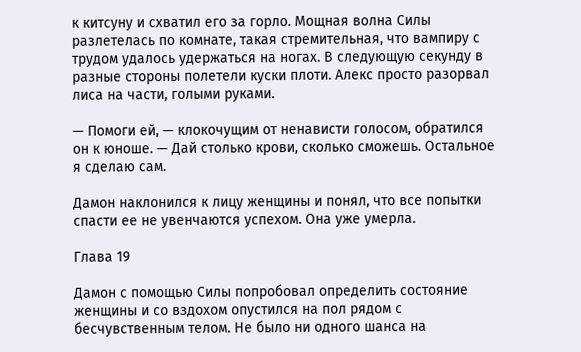к китсуну и схватил его за горло. Мощная волна Силы разлетелась по комнате, такая стремительная, что вампиру с трудом удалось удержаться на ногах. В следующую секунду в разные стороны полетели куски плоти. Алекс просто разорвал лиса на части, голыми руками.

— Помоги ей, — клокочущим от ненависти голосом, обратился он к юноше. — Дай столько крови, сколько сможешь. Остальное я сделаю сам.

Дамон наклонился к лицу женщины и понял, что все попытки спасти ее не увенчаются успехом. Она уже умерла.

Глава 19

Дамон с помощью Силы попробовал определить состояние женщины и со вздохом опустился на пол рядом с бесчувственным телом. Не было ни одного шанса на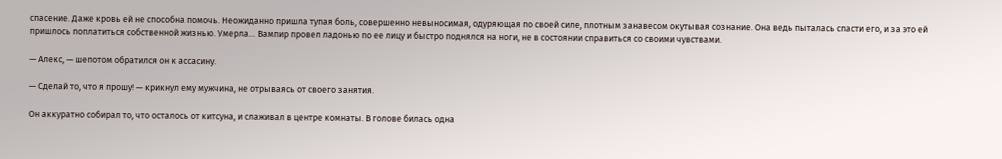спасение. Даже кровь ей не способна помочь. Неожиданно пришла тупая боль, совершенно невыносимая, одуряющая по своей силе, плотным занавесом окутывая сознание. Она ведь пыталась спасти его, и за это ей пришлось поплатиться собственной жизнью. Умерла… Вампир провел ладонью по ее лицу и быстро поднялся на ноги, не в состоянии справиться со своими чувствами.

— Алекс, — шепотом обратился он к ассасину.

— Сделай то, что я прошу! — крикнул ему мужчина, не отрываясь от своего занятия.

Он аккуратно собирал то, что осталось от китсуна, и слаживал в центре комнаты. В голове билась одна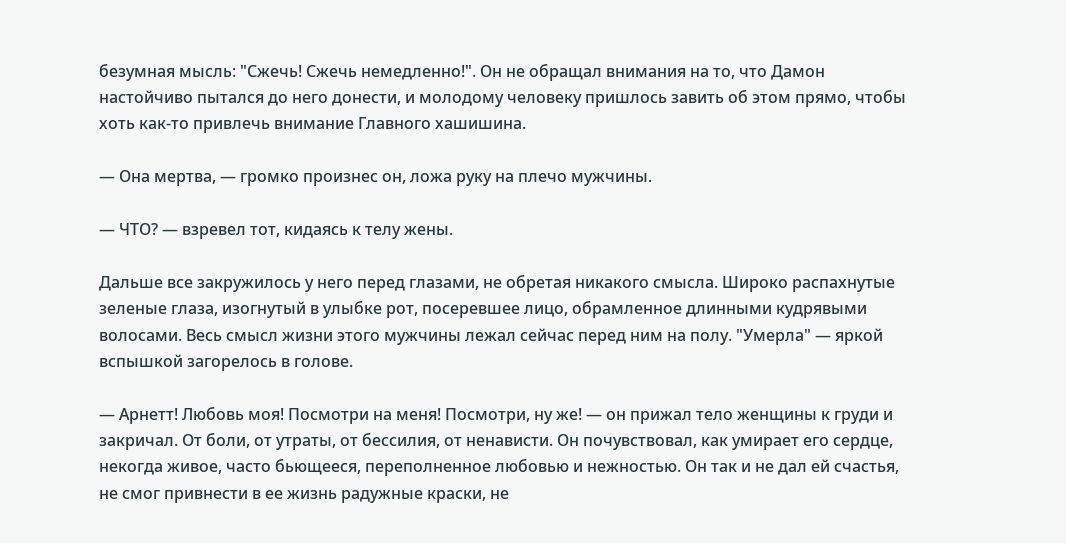безумная мысль: "Сжечь! Сжечь немедленно!". Он не обращал внимания на то, что Дамон настойчиво пытался до него донести, и молодому человеку пришлось завить об этом прямо, чтобы хоть как-то привлечь внимание Главного хашишина.

— Она мертва, — громко произнес он, ложа руку на плечо мужчины.

— ЧТО? — взревел тот, кидаясь к телу жены.

Дальше все закружилось у него перед глазами, не обретая никакого смысла. Широко распахнутые зеленые глаза, изогнутый в улыбке рот, посеревшее лицо, обрамленное длинными кудрявыми волосами. Весь смысл жизни этого мужчины лежал сейчас перед ним на полу. "Умерла" — яркой вспышкой загорелось в голове.

— Арнетт! Любовь моя! Посмотри на меня! Посмотри, ну же! — он прижал тело женщины к груди и закричал. От боли, от утраты, от бессилия, от ненависти. Он почувствовал, как умирает его сердце, некогда живое, часто бьющееся, переполненное любовью и нежностью. Он так и не дал ей счастья, не смог привнести в ее жизнь радужные краски, не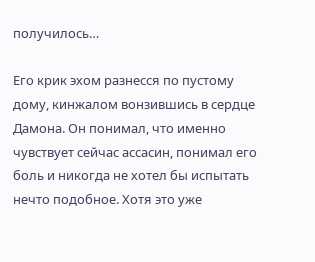получилось…

Его крик эхом разнесся по пустому дому, кинжалом вонзившись в сердце Дамона. Он понимал, что именно чувствует сейчас ассасин, понимал его боль и никогда не хотел бы испытать нечто подобное. Хотя это уже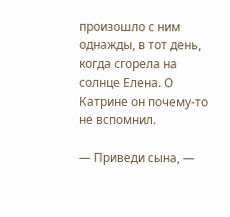произошло с ним однажды, в тот день, когда сгорела на солнце Елена. О Катрине он почему-то не вспомнил.

— Приведи сына, —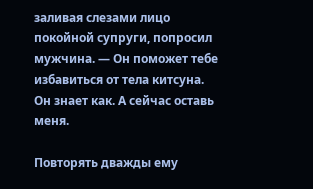заливая слезами лицо покойной супруги, попросил мужчина. — Он поможет тебе избавиться от тела китсуна. Он знает как. А сейчас оставь меня.

Повторять дважды ему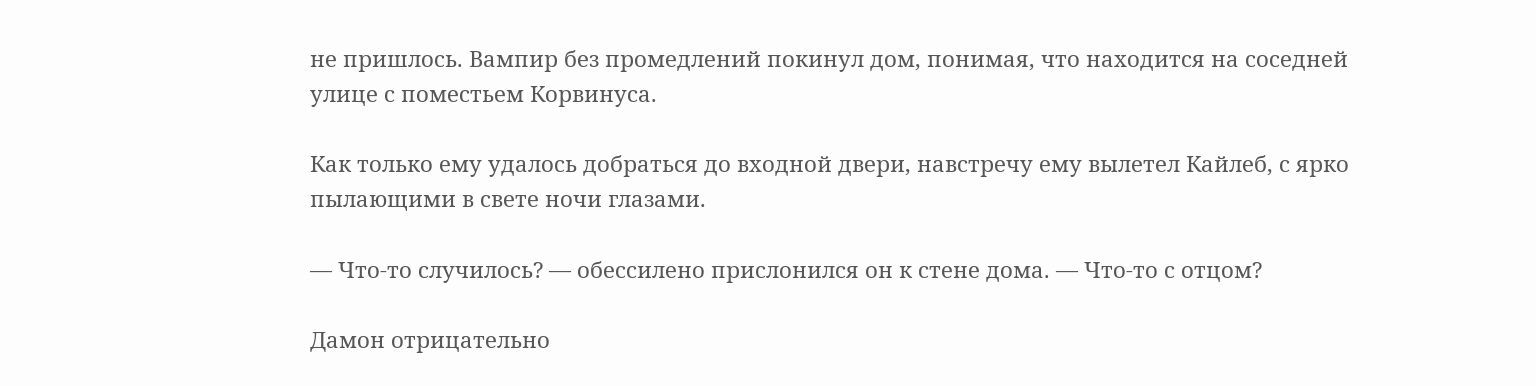не пришлось. Вампир без промедлений покинул дом, понимая, что находится на соседней улице с поместьем Корвинуса.

Как только ему удалось добраться до входной двери, навстречу ему вылетел Кайлеб, с ярко пылающими в свете ночи глазами.

— Что-то случилось? — обессилено прислонился он к стене дома. — Что-то с отцом?

Дамон отрицательно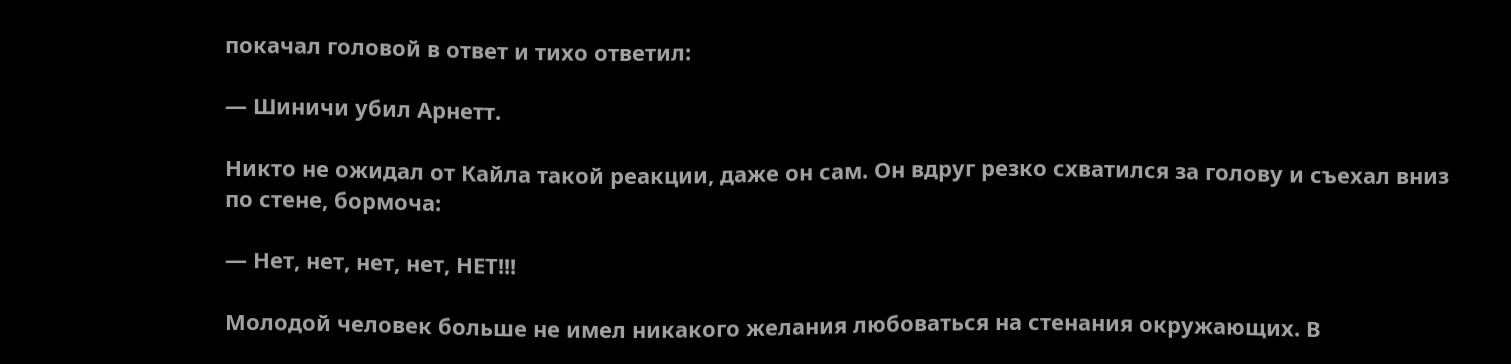покачал головой в ответ и тихо ответил:

— Шиничи убил Арнетт.

Никто не ожидал от Кайла такой реакции, даже он сам. Он вдруг резко схватился за голову и съехал вниз по стене, бормоча:

— Нет, нет, нет, нет, НЕТ!!!

Молодой человек больше не имел никакого желания любоваться на стенания окружающих. В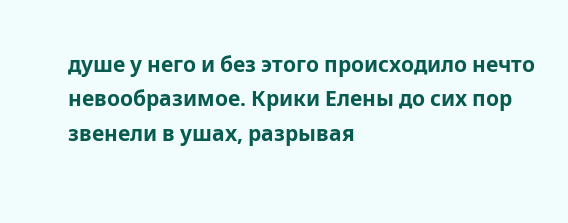душе у него и без этого происходило нечто невообразимое. Крики Елены до сих пор звенели в ушах, разрывая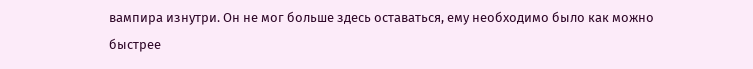вампира изнутри. Он не мог больше здесь оставаться, ему необходимо было как можно быстрее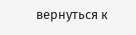вернуться к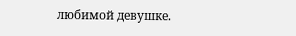любимой девушке.